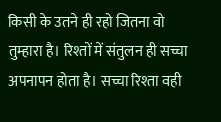किसी के उतने ही रहो जितना वो तुम्हारा है। रिश्तों में संतुलन ही सच्चा अपनापन होता है। सच्चा रिश्ता वही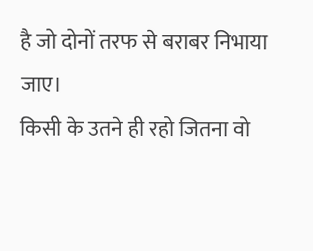है जो दोनों तरफ से बराबर निभाया जाए।
किसी के उतने ही रहो जितना वो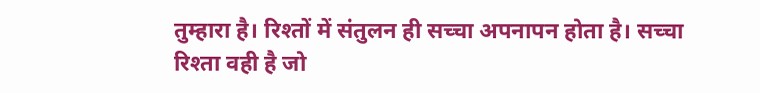तुम्हारा है। रिश्तों में संतुलन ही सच्चा अपनापन होता है। सच्चा रिश्ता वही है जो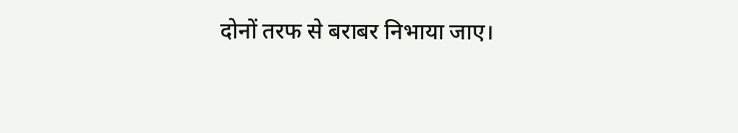दोनों तरफ से बराबर निभाया जाए।